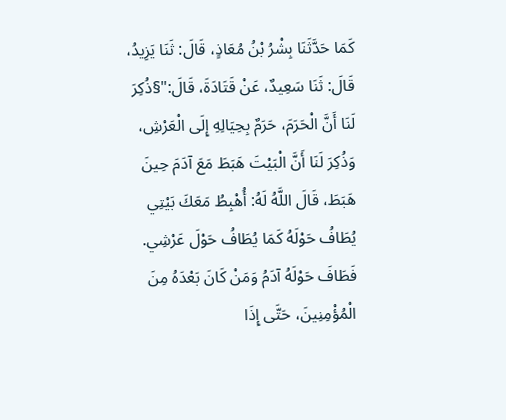كَمَا حَدَّثَنَا بِشْرُ بْنُ مُعَاذٍ، قَالَ: ثَنَا يَزِيدُ، قَالَ: ثَنَا سَعِيدٌ، عَنْ قَتَادَةَ، قَالَ:"§ذُكِرَ لَنَا أَنَّ الْحَرَمَ، حَرَمٌ بِحِيَالِهِ إِلَى الْعَرْشِ، وَذُكِرَ لَنَا أَنَّ الْبَيْتَ هَبَطَ مَعَ آدَمَ حِينَ هَبَطَ، قَالَ اللَّهُ لَهُ: أُهْبِطُ مَعَكَ بَيْتِي يُطَافُ حَوْلَهُ كَمَا يُطَافُ حَوْلَ عَرْشِي. فَطَافَ حَوْلَهُ آدَمُ وَمَنْ كَانَ بَعْدَهُ مِنَ الْمُؤْمِنِينَ، حَتَّى إِذَا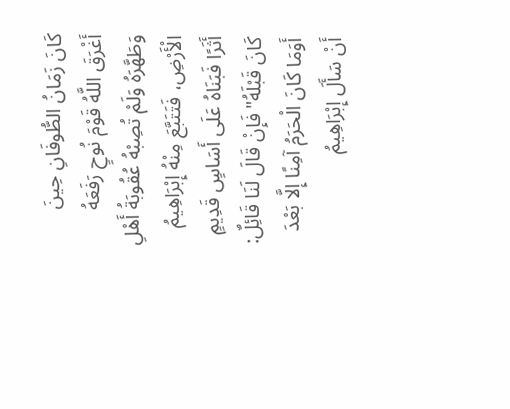كَانَ زَمَانُ الطُّوفَانِ حِينَ أَغْرَقَ اللَّهُ قَوْمَ نُوحٍ رَفَعَهُ وَطَهَّرَهُ وَلَمْ تُصِبْهُ عُقُوبَةُ أَهْلِ الْأَرْضِ، فَتَتَبَّعَ مِنْهُ إِبْرَاهِيمُ أَثَرًا فَبَنَاهُ عَلَى أَسَاسٍ قَدِيمٍ كَانَ قَبْلَهُ"فَإِنْ قَالَ لَنَا قَائِلٌ: أَوَمَا كَانَ الْحَرَمُ آمِنًا إِلَّا بَعْدَ أَنْ سَأَلَ إِبْرَاهِيمُ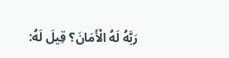رَبَّهُ لَهُ الْأَمَانَ؟ قِيلَ لَهُ: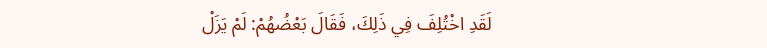لَقَدِ اخْتُلِفَ فِي ذَلِكَ، فَقَالَ بَعْضُهُمْ: لَمْ يَزَلْ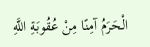الْحَرَمُ آمِنًا مِنْ عُقُوبَةِ اللَّهِ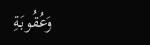وَعُقُوبَةِ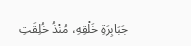جَبَابِرَةِ خَلْقِهِ، مُنْذُ خُلِقَتِ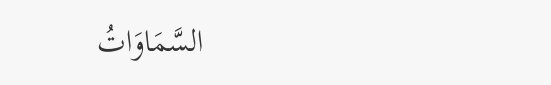السَّمَاوَاتُ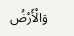وَالْأَرْضُ